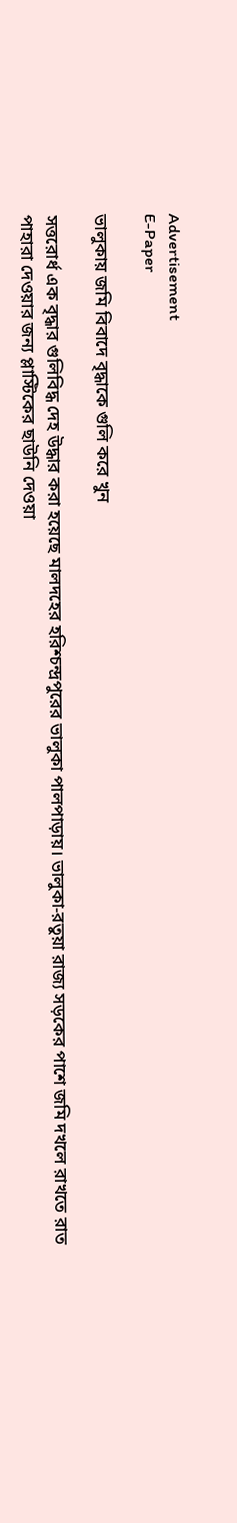Advertisement
E-Paper

ভালুকায় জমি বিবাদে বৃদ্ধাকে গুলি করে খুন

সত্তরোর্ধ এক বৃদ্ধার গুলিবিদ্ধ দেহ উদ্ধার করা হয়েছে মালদহের হরিশ্চন্দ্রপুরের ভালুকা পালপাড়ায়। ভালুকা-রতুয়া রাজ্য সড়কের পাশে জমি দখলে রাখতে রাত পাহারা দেওয়ার জন্য প্লাস্টিকের ছাউনি দেওয়া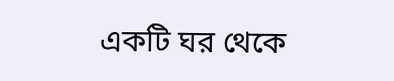একটি ঘর থেকে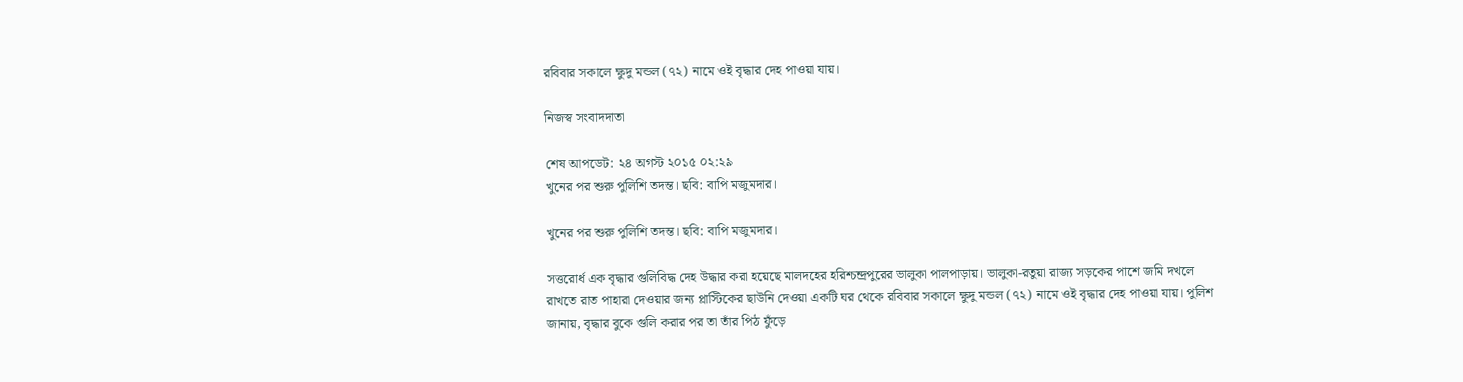রবিবার সকালে ক্ষুদু মন্ডল (৭২) নামে ওই বৃদ্ধার দেহ পাওয়া যায়।

নিজস্ব সংবাদদাতা

শেষ আপডেট: ২৪ অগস্ট ২০১৫ ০২:২৯
খুনের পর শুরু পুলিশি তদন্ত। ছবি: বাপি মজুমদার।

খুনের পর শুরু পুলিশি তদন্ত। ছবি: বাপি মজুমদার।

সত্তরোর্ধ এক বৃদ্ধার গুলিবিদ্ধ দেহ উদ্ধার করা হয়েছে মালদহের হরিশ্চন্দ্রপুরের ভালুকা পালপাড়ায়। ভালুকা-রতুয়া রাজ্য সড়কের পাশে জমি দখলে রাখতে রাত পাহারা দেওয়ার জন্য প্লাস্টিকের ছাউনি দেওয়া একটি ঘর থেকে রবিবার সকালে ক্ষুদু মন্ডল (৭২) নামে ওই বৃদ্ধার দেহ পাওয়া যায়। পুলিশ জানায়, বৃদ্ধার বুকে গুলি করার পর তা তাঁর পিঠ ফুঁড়ে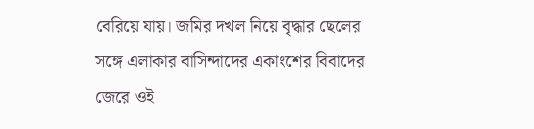বেরিয়ে যায়। জমির দখল নিয়ে বৃদ্ধার ছেলের সঙ্গে এলাকার বাসিন্দাদের একাংশের বিবাদের জেরে ওই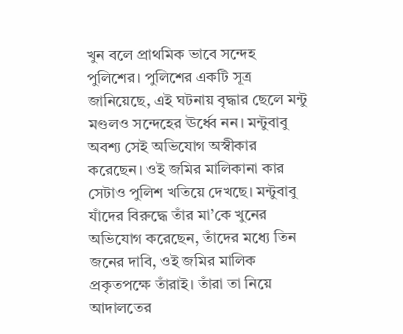খুন বলে প্রাথমিক ভাবে সন্দেহ পুলিশের। পুলিশের একটি সূত্র জানিয়েছে, এই ঘটনায় বৃদ্ধার ছেলে মন্টু মণ্ডলও সন্দেহের ঊর্ধ্বে নন। মন্টুবাবু অবশ্য সেই অভিযোগ অস্বীকার করেছেন। ওই জমির মালিকানা কার সেটাও পুলিশ খতিয়ে দেখছে। মন্টুবাবু যাঁদের বিরুদ্ধে তাঁর মা’কে খুনের অভিযোগ করেছেন, তাঁদের মধ্যে তিন জনের দাবি, ওই জমির মালিক প্রকৃতপক্ষে তাঁরাই। তাঁরা তা নিয়ে আদালতের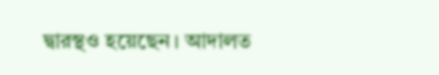দ্বারস্থও হয়েছেন। আদালত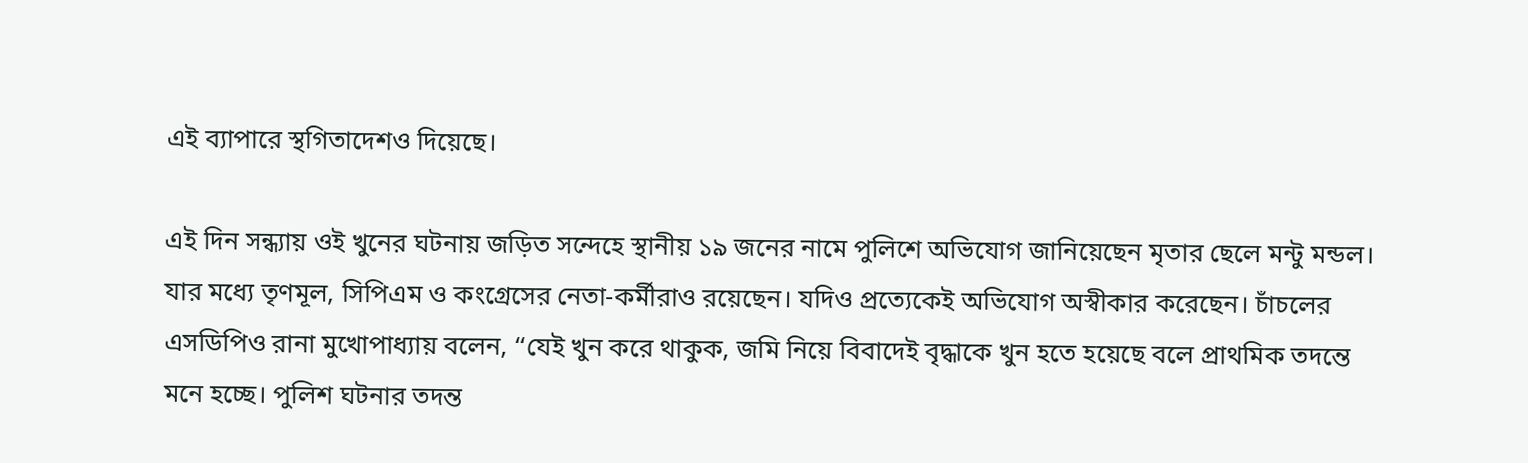এই ব্যাপারে স্থগিতাদেশও দিয়েছে।

এই দিন সন্ধ্যায় ওই খুনের ঘটনায় জড়িত সন্দেহে স্থানীয় ১৯ জনের নামে পুলিশে অভিযোগ জানিয়েছেন মৃতার ছেলে মন্টু মন্ডল। যার মধ্যে তৃণমূল, সিপিএম ও কংগ্রেসের নেতা-কর্মীরাও রয়েছেন। যদিও প্রত্যেকেই অভিযোগ অস্বীকার করেছেন। চাঁচলের এসডিপিও রানা মুখোপাধ্যায় বলেন, ‘‘যেই খুন করে থাকুক, জমি নিয়ে বিবাদেই বৃদ্ধাকে খুন হতে হয়েছে বলে প্রাথমিক তদন্তে মনে হচ্ছে। পুলিশ ঘটনার তদন্ত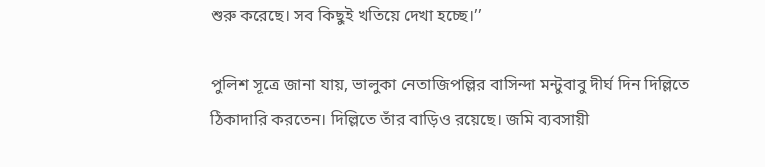শুরু করেছে। সব কিছুই খতিয়ে দেখা হচ্ছে।’’

পুলিশ সূত্রে জানা যায়, ভালুকা নেতাজিপল্লির বাসিন্দা মন্টুবাবু দীর্ঘ দিন দিল্লিতে ঠিকাদারি করতেন। দিল্লিতে তাঁর বাড়িও রয়েছে। জমি ব্যবসায়ী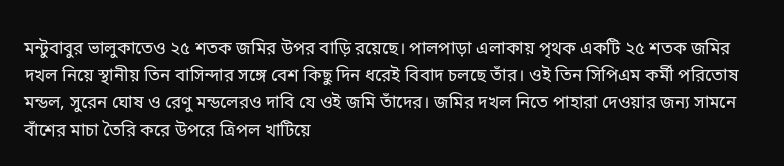মন্টুবাবুর ভালুকাতেও ২৫ শতক জমির উপর বাড়ি রয়েছে। পালপাড়া এলাকায় পৃথক একটি ২৫ শতক জমির দখল নিয়ে স্থানীয় তিন বাসিন্দার সঙ্গে বেশ কিছু দিন ধরেই বিবাদ চলছে তাঁর। ওই তিন সিপিএম কর্মী পরিতোষ মন্ডল, সুরেন ঘোষ ও রেণু মন্ডলেরও দাবি যে ওই জমি তাঁদের। জমির দখল নিতে পাহারা দেওয়ার জন্য সামনে বাঁশের মাচা তৈরি করে উপরে ত্রিপল খাটিয়ে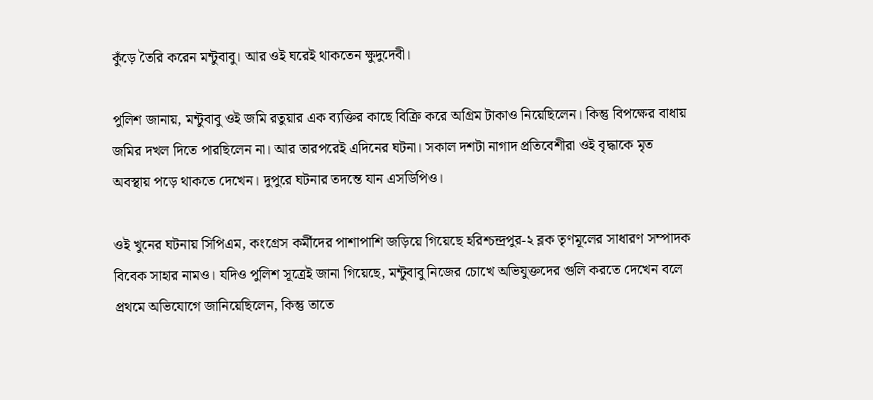কুঁড়ে তৈরি করেন মন্টুবাবু। আর ওই ঘরেই থাকতেন ক্ষুদুদেবী।

পুলিশ জানায়, মন্টুবাবু ওই জমি রতুয়ার এক ব্যক্তির কাছে বিক্রি করে অগ্রিম টাকাও নিয়েছিলেন। কিন্তু বিপক্ষের বাধায় জমির দখল দিতে পারছিলেন না। আর তারপরেই এদিনের ঘটনা। সকাল দশটা নাগাদ প্রতিবেশীরা ওই বৃদ্ধাকে মৃত অবস্থায় পড়ে থাকতে দেখেন। দুপুরে ঘটনার তদন্তে যান এসডিপিও।

ওই খুনের ঘটনায় সিপিএম, কংগ্রেস কর্মীদের পাশাপাশি জড়িয়ে গিয়েছে হরিশ্চন্দ্রপুর-২ ব্লক তৃণমূলের সাধারণ সম্পাদক বিবেক সাহার নামও। যদিও পুলিশ সূত্রেই জানা গিয়েছে, মন্টুবাবু নিজের চোখে অভিযুক্তদের গুলি করতে দেখেন বলে প্রথমে অভিযোগে জানিয়েছিলেন, কিন্তু তাতে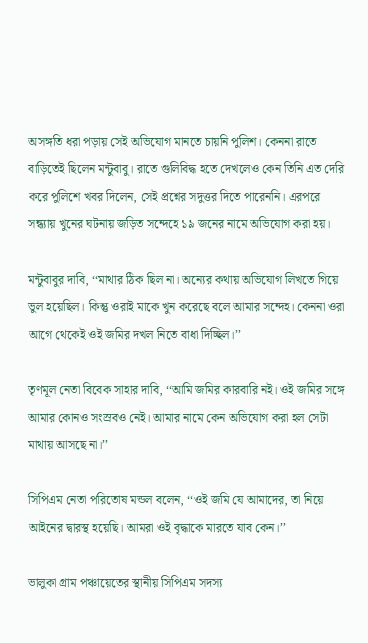অসঙ্গতি ধরা পড়ায় সেই অভিযোগ মানতে চায়নি পুলিশ। কেননা রাতে বাড়িতেই ছিলেন মন্টুবাবু। রাতে গুলিবিদ্ধ হতে দেখলেও কেন তিনি এত দেরি করে পুলিশে খবর দিলেন, সেই প্রশ্নের সদুত্তর দিতে পারেননি। এরপরে সন্ধ্যায় খুনের ঘটনায় জড়িত সন্দেহে ১৯ জনের নামে অভিযোগ করা হয়।

মন্টুবাবুর দাবি, ‘‘মাথার ঠিক ছিল না। অন্যের কথায় অভিযোগ লিখতে গিয়ে ভুল হয়েছিল। কিন্তু ওরাই মাকে খুন করেছে বলে আমার সন্দেহ। কেননা ওরা আগে থেকেই ওই জমির দখল নিতে বাধা দিচ্ছিল।’’

তৃণমূল নেতা বিবেক সাহার দাবি, ‘‘আমি জমির কারবারি নই। ওই জমির সঙ্গে আমার কোনও সংস্রবও নেই। আমার নামে কেন অভিযোগ করা হল সেটা মাথায় আসছে না।’’

সিপিএম নেতা পরিতোষ মন্ডল বলেন, ‘‘ওই জমি যে আমাদের, তা নিয়ে আইনের দ্বারস্থ হয়েছি। আমরা ওই বৃদ্ধাকে মারতে যাব কেন।’’

ভালুকা গ্রাম পঞ্চায়েতের স্থানীয় সিপিএম সদস্য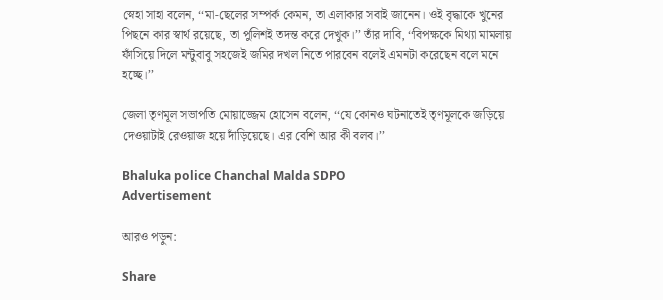স্নেহা সাহা বলেন, ‘‘মা-ছেলের সম্পর্ক কেমন, তা এলাকার সবাই জানেন। ওই বৃদ্ধাকে খুনের পিছনে কার স্বার্থ রয়েছে, তা পুলিশই তদন্ত করে দেখুক।’’ তাঁর দাবি, ‘‘বিপক্ষকে মিথ্যা মামলায় ফাঁসিয়ে দিলে মন্টুবাবু সহজেই জমির দখল নিতে পারবেন বলেই এমনটা করেছেন বলে মনে হচ্ছে।’’

জেলা তৃণমূল সভাপতি মোয়াজ্জেম হোসেন বলেন, ‘‘যে কোনও ঘটনাতেই তৃণমূলকে জড়িয়ে দেওয়াটাই রেওয়াজ হয়ে দাঁড়িয়েছে। এর বেশি আর কী বলব।’’

Bhaluka police Chanchal Malda SDPO
Advertisement

আরও পড়ুন:

Share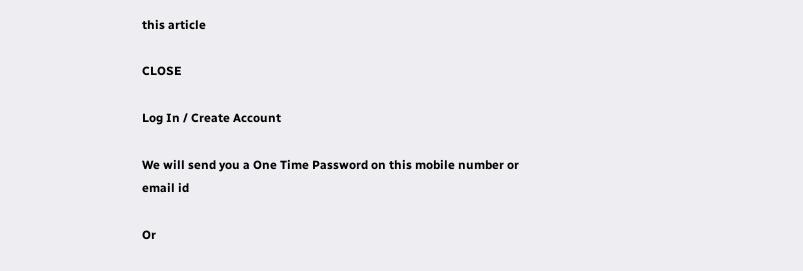this article

CLOSE

Log In / Create Account

We will send you a One Time Password on this mobile number or email id

Or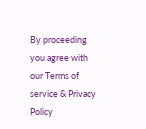By proceeding you agree with our Terms of service & Privacy Policy